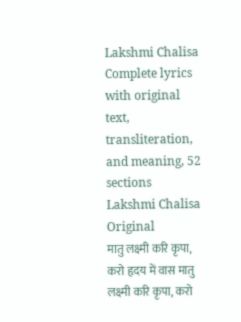Lakshmi Chalisa
Complete lyrics with original text, transliteration, and meaning, 52 sections
Lakshmi Chalisa
Original
मातु लक्ष्मी करि कृपा, करो हृदय में वास मातु लक्ष्मी करि कृपा, करो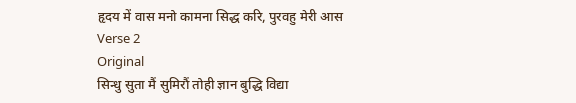हृदय में वास मनो कामना सिद्ध करि, पुरवहु मेरी आस
Verse 2
Original
सिन्धु सुता मैं सुमिरौं तोही ज्ञान बुद्धि विद्या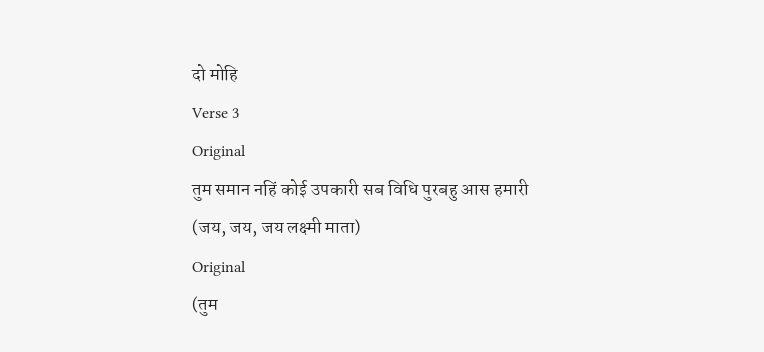दो मोहि
Verse 3
Original
तुम समान नहिं कोई उपकारी सब विधि पुरबहु आस हमारी
(जय, जय, जय लक्ष्मी माता)
Original
(तुम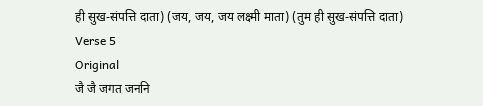ही सुख-संपत्ति दाता) (जय, जय, जय लक्ष्मी माता) (तुम ही सुख-संपत्ति दाता)
Verse 5
Original
जै जै जगत जननि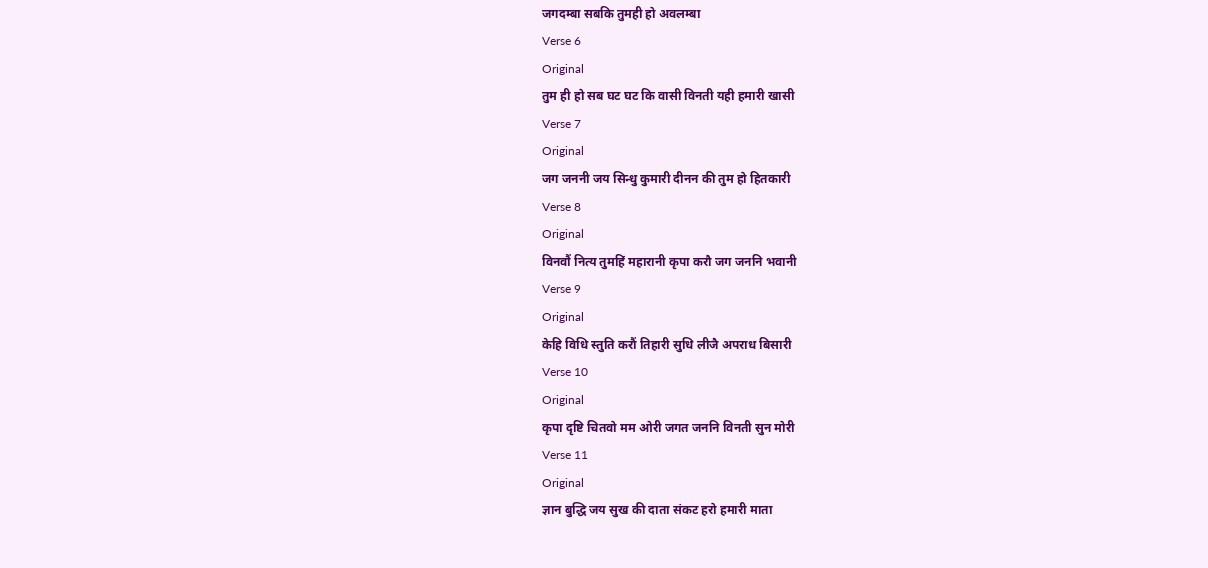जगदम्बा सबकि तुमही हो अवलम्बा
Verse 6
Original
तुम ही हो सब घट घट कि वासी विनती यही हमारी खासी
Verse 7
Original
जग जननी जय सिन्धु कुमारी दीनन की तुम हो हितकारी
Verse 8
Original
विनवौं नित्य तुमहिं महारानी कृपा करौ जग जननि भवानी
Verse 9
Original
केहि विधि स्तुति करौं तिहारी सुधि लीजै अपराध बिसारी
Verse 10
Original
कृपा दृष्टि चितवो मम ओरी जगत जननि विनती सुन मोरी
Verse 11
Original
ज्ञान बुद्धि जय सुख की दाता संकट हरो हमारी माता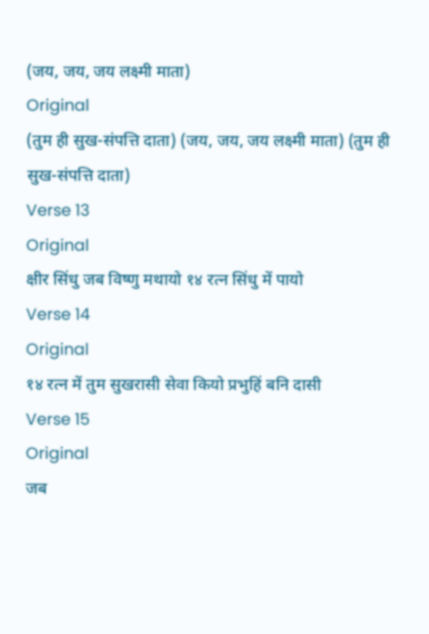(जय, जय, जय लक्ष्मी माता)
Original
(तुम ही सुख-संपत्ति दाता) (जय, जय, जय लक्ष्मी माता) (तुम ही सुख-संपत्ति दाता)
Verse 13
Original
क्षीर सिंधु जब विष्णु मथायो १४ रत्न सिंधु में पायो
Verse 14
Original
१४ रत्न में तुम सुखरासी सेवा कियो प्रभुहिं बनि दासी
Verse 15
Original
जब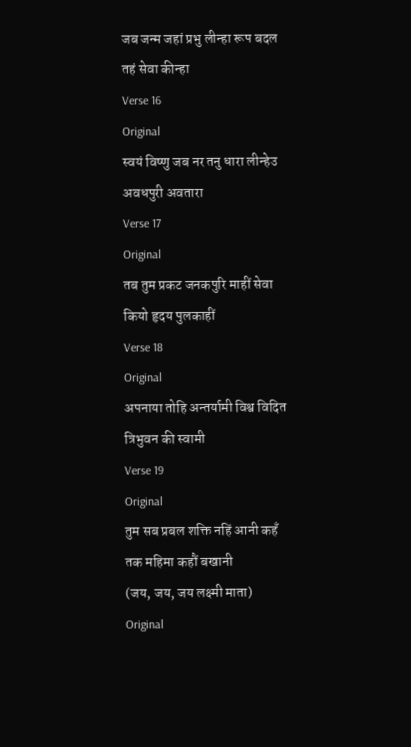जब जन्म जहां प्रभु लीन्हा रूप बदल तहं सेवा कीन्हा
Verse 16
Original
स्वयं विष्णु जब नर तनु धारा लीन्हेउ अवधपुरी अवतारा
Verse 17
Original
तब तुम प्रकट जनकपुरि माहीं सेवा कियो हृदय पुलकाहीं
Verse 18
Original
अपनाया तोहि अन्तर्यामी विश्व विदित त्रिभुवन की स्वामी
Verse 19
Original
तुम सब प्रबल शक्ति नहिं आनी कहँ तक महिमा कहौं बखानी
(जय, जय, जय लक्ष्मी माता)
Original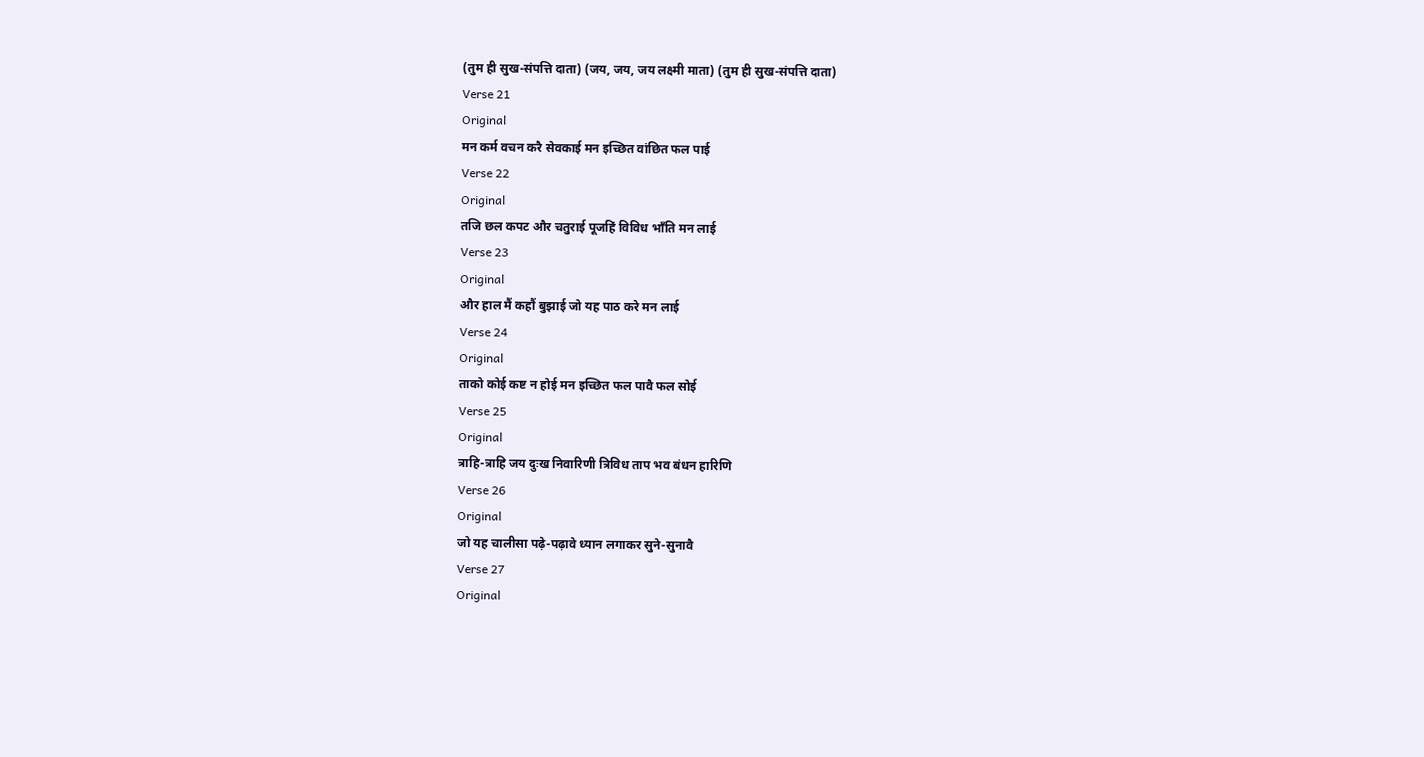(तुम ही सुख-संपत्ति दाता) (जय, जय, जय लक्ष्मी माता) (तुम ही सुख-संपत्ति दाता)
Verse 21
Original
मन कर्म वचन करै सेवकाई मन इच्छित वांछित फल पाई
Verse 22
Original
तजि छल कपट और चतुराई पूजहिं विविध भाँति मन लाई
Verse 23
Original
और हाल मैं कहौं बुझाई जो यह पाठ करे मन लाई
Verse 24
Original
ताको कोई कष्ट न होई मन इच्छित फल पावै फल सोई
Verse 25
Original
त्राहि-त्राहि जय दुःख निवारिणी त्रिविध ताप भव बंधन हारिणि
Verse 26
Original
जो यह चालीसा पढ़े-पढ़ावे ध्यान लगाकर सुने-सुनावै
Verse 27
Original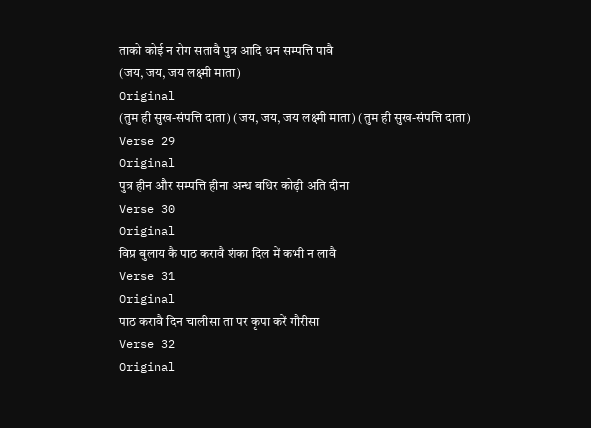ताको कोई न रोग सतावै पुत्र आदि धन सम्पत्ति पावै
(जय, जय, जय लक्ष्मी माता)
Original
(तुम ही सुख-संपत्ति दाता) (जय, जय, जय लक्ष्मी माता) (तुम ही सुख-संपत्ति दाता)
Verse 29
Original
पुत्र हीन और सम्पत्ति हीना अन्ध बधिर कोढ़ी अति दीना
Verse 30
Original
विप्र बुलाय कै पाठ करावै शंका दिल में कभी न लावै
Verse 31
Original
पाठ करावै दिन चालीसा ता पर कृपा करें गौरीसा
Verse 32
Original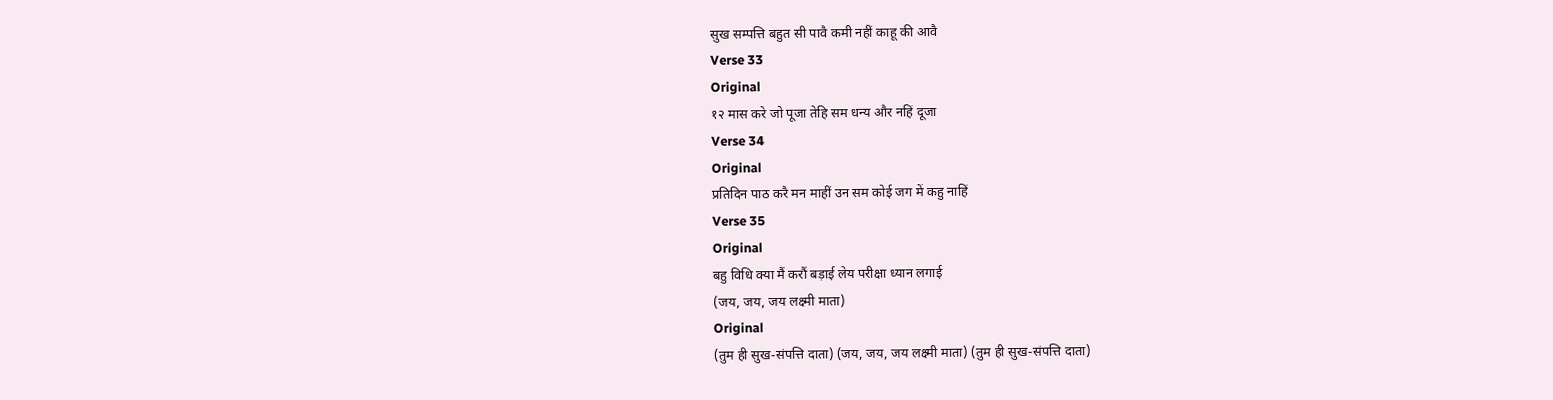सुख सम्पत्ति बहुत सी पावै कमी नहीं काहू की आवै
Verse 33
Original
१२ मास करे जो पूजा तेहि सम धन्य और नहिं दूजा
Verse 34
Original
प्रतिदिन पाठ करै मन माहीं उन सम कोई जग में कहु नाहिं
Verse 35
Original
बहु विधि क्या मैं करौं बड़ाई लेय परीक्षा ध्यान लगाई
(जय, जय, जय लक्ष्मी माता)
Original
(तुम ही सुख-संपत्ति दाता) (जय, जय, जय लक्ष्मी माता) (तुम ही सुख-संपत्ति दाता)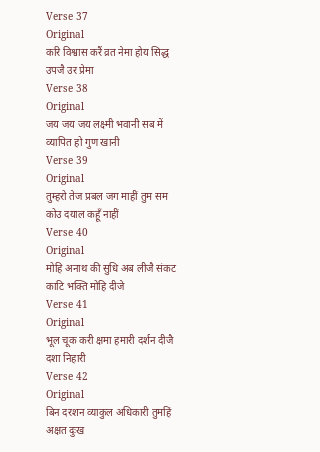Verse 37
Original
करि विश्वास करैं व्रत नेमा होय सिद्ध उपजै उर प्रेमा
Verse 38
Original
जय जय जय लक्ष्मी भवानी सब में व्यापित हो गुण खानी
Verse 39
Original
तुम्हरो तेज प्रबल जग माहीं तुम सम कोउ दयाल कहूँ नाहीं
Verse 40
Original
मोहि अनाथ की सुधि अब लीजै संकट काटि भक्ति मोहि दीजे
Verse 41
Original
भूल चूक करी क्षमा हमारी दर्शन दीजै दशा निहारी
Verse 42
Original
बिन दरशन व्याकुल अधिकारी तुमहिं अक्षत दुःख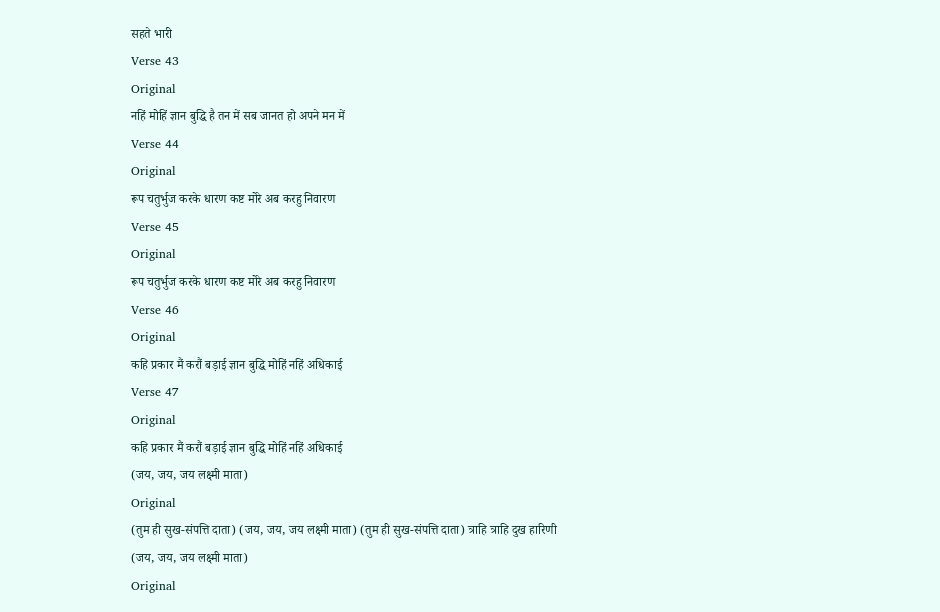सहते भारी
Verse 43
Original
नहिं मोहिं ज्ञान बुद्धि है तन में सब जानत हो अपने मन में
Verse 44
Original
रूप चतुर्भुज करके धारण कष्ट मोरे अब करहु निवारण
Verse 45
Original
रूप चतुर्भुज करके धारण कष्ट मोरे अब करहु निवारण
Verse 46
Original
कहि प्रकार मैं करौं बड़ाई ज्ञान बुद्धि मोहिं नहिं अधिकाई
Verse 47
Original
कहि प्रकार मैं करौं बड़ाई ज्ञान बुद्धि मोहिं नहिं अधिकाई
(जय, जय, जय लक्ष्मी माता)
Original
(तुम ही सुख-संपत्ति दाता) (जय, जय, जय लक्ष्मी माता) (तुम ही सुख-संपत्ति दाता) त्राहि त्राहि दुख हारिणी
(जय, जय, जय लक्ष्मी माता)
Original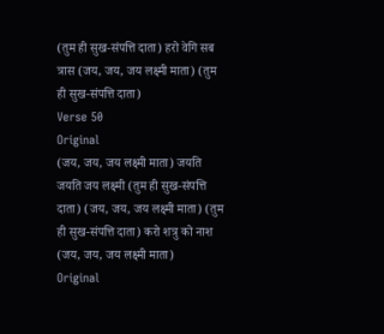(तुम ही सुख-संपत्ति दाता) हरो वेगि सब त्रास (जय, जय, जय लक्ष्मी माता) (तुम ही सुख-संपत्ति दाता)
Verse 50
Original
(जय, जय, जय लक्ष्मी माता) जयति जयति जय लक्ष्मी (तुम ही सुख-संपत्ति दाता) (जय, जय, जय लक्ष्मी माता) (तुम ही सुख-संपत्ति दाता) करो शत्रु को नाश
(जय, जय, जय लक्ष्मी माता)
Original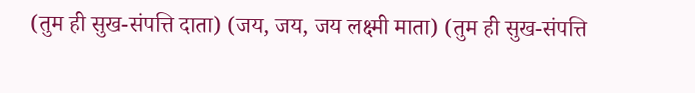(तुम ही सुख-संपत्ति दाता) (जय, जय, जय लक्ष्मी माता) (तुम ही सुख-संपत्ति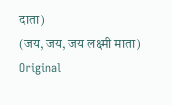दाता)
(जय, जय, जय लक्ष्मी माता)
Original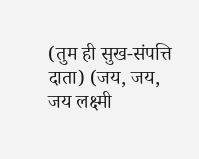(तुम ही सुख-संपत्ति दाता) (जय, जय, जय लक्ष्मी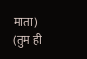माता) (तुम ही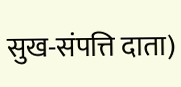सुख-संपत्ति दाता)